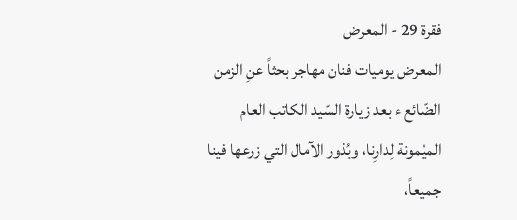فقرة 29 - المعرض
المعرض يوميات فنان مهاجر بحثاً عنِ الزمن الضّائع ء بعد زيارة السّيد الكاتب العام الميْمونة لِدارِنا، وبُذور الآمال التي زرعها فينا جميعاً،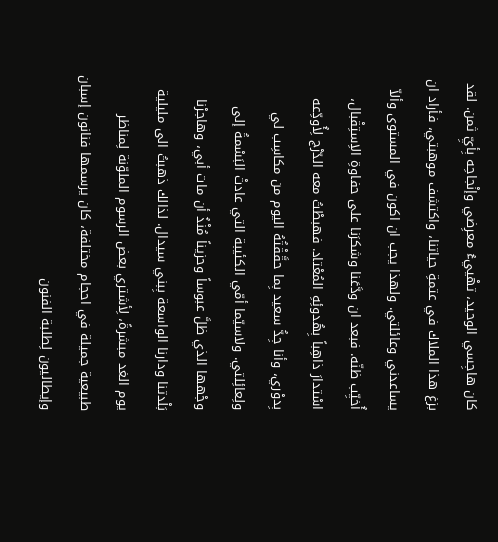كان هاجِسي الوحيد، تهْييءُ معرِضي وإنْجاحِه بِأيِّ ثمن. لقد بزغ هذا الملاك في عتمةِ حياتنا، واكتشف موهبتي، فأراد ان يساعدني وعائلتي. ولهذا يجب ان اكون في المستوى وألاّ أُخيِّب ظنّه. فبعد ان ودَّعَنا وشكرَنا على حفاوةِ الاِستِقْبال، اسْتدارَ ذاهِباً بِهُدوئِهِ المُعْتاد. فهبطْتُ معه الدّرْج لِأُودِّعه بِدوْري، وأنا جِدُّ سعيد بِما حقَّقْتُهُ اليوم من مكاسِب لي ولِعائِلتي. ولاسيّما أمّي الكئيبة التي عادتْ البَسْمةُ إلى وجْهها الذي ظلَّ عبوساً وحزيناً مُنْذُ أن مات أبي، وهاجرْنا بَلْدتنا ودارنا الواسعة بِبني سيدال. لذالك ذهبتُ الى مليلية يوم الغد مبشرةً، لِأشتري بعض الرسوم الملوّنة لِمناظر طبيعية جميلة في احجام مختلفة، كان يرسمها فنانون إسبان وإيطاليون لِطلبة الفنون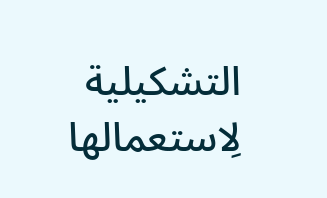التشكيلية لِاستعمالها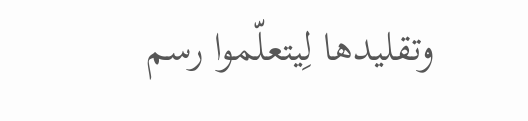وتقليدها لِيتعلّموا رسم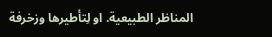المناظر الطبيعية. او لِتأطيرها وزخرفة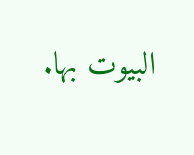البيوت بها.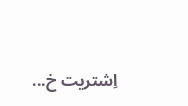اِشتريت خ...